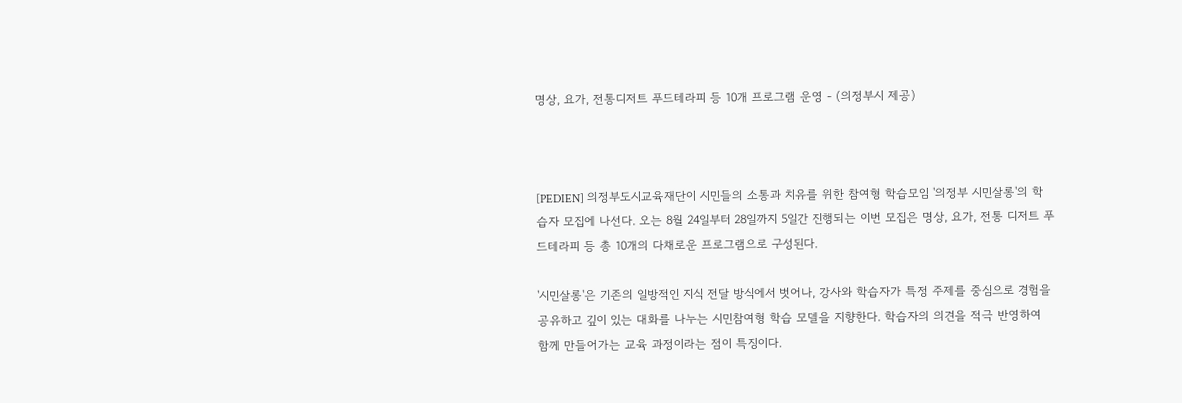명상, 요가, 전통디저트 푸드테라피 등 10개 프로그램 운영 - (의정부시 제공)



[PEDIEN] 의정부도시교육재단이 시민들의 소통과 치유를 위한 참여형 학습모임 '의정부 시민살롱'의 학습자 모집에 나선다. 오는 8월 24일부터 28일까지 5일간 진행되는 이번 모집은 명상, 요가, 전통 디저트 푸드테라피 등 총 10개의 다채로운 프로그램으로 구성된다.

'시민살롱'은 기존의 일방적인 지식 전달 방식에서 벗어나, 강사와 학습자가 특정 주제를 중심으로 경험을 공유하고 깊이 있는 대화를 나누는 시민참여형 학습 모델을 지향한다. 학습자의 의견을 적극 반영하여 함께 만들어가는 교육 과정이라는 점이 특징이다.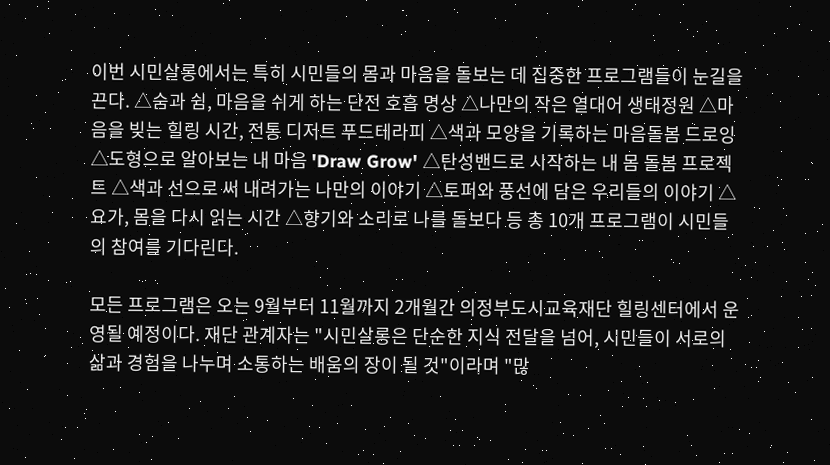이번 시민살롱에서는 특히 시민들의 몸과 마음을 돌보는 데 집중한 프로그램들이 눈길을 끈다. △숨과 쉼, 마음을 쉬게 하는 단전 호흡 명상 △나만의 작은 열대어 생태정원 △마음을 빚는 힐링 시간, 전통 디저트 푸드테라피 △색과 모양을 기록하는 마음돌봄 드로잉 △도형으로 알아보는 내 마음 'Draw Grow' △탄성밴드로 시작하는 내 몸 돌봄 프로젝트 △색과 선으로 써 내려가는 나만의 이야기 △토퍼와 풍선에 담은 우리들의 이야기 △요가, 몸을 다시 읽는 시간 △향기와 소리로 나를 돌보다 등 총 10개 프로그램이 시민들의 참여를 기다린다.

모든 프로그램은 오는 9월부터 11월까지 2개월간 의정부도시교육재단 힐링센터에서 운영될 예정이다. 재단 관계자는 "시민살롱은 단순한 지식 전달을 넘어, 시민들이 서로의 삶과 경험을 나누며 소통하는 배움의 장이 될 것"이라며 "많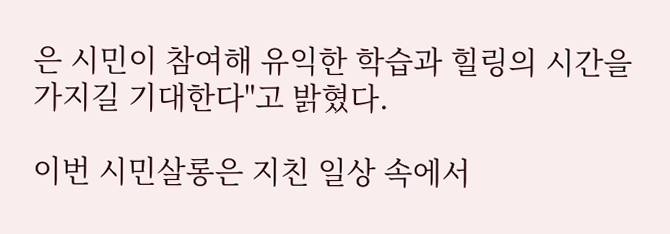은 시민이 참여해 유익한 학습과 힐링의 시간을 가지길 기대한다"고 밝혔다.

이번 시민살롱은 지친 일상 속에서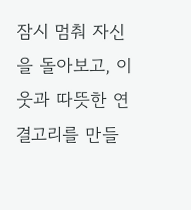잠시 멈춰 자신을 돌아보고, 이웃과 따뜻한 연결고리를 만들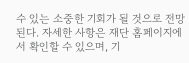수 있는 소중한 기회가 될 것으로 전망된다. 자세한 사항은 재단 홈페이지에서 확인할 수 있으며, 기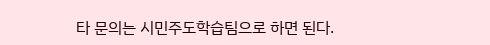타 문의는 시민주도학습팀으로 하면 된다.